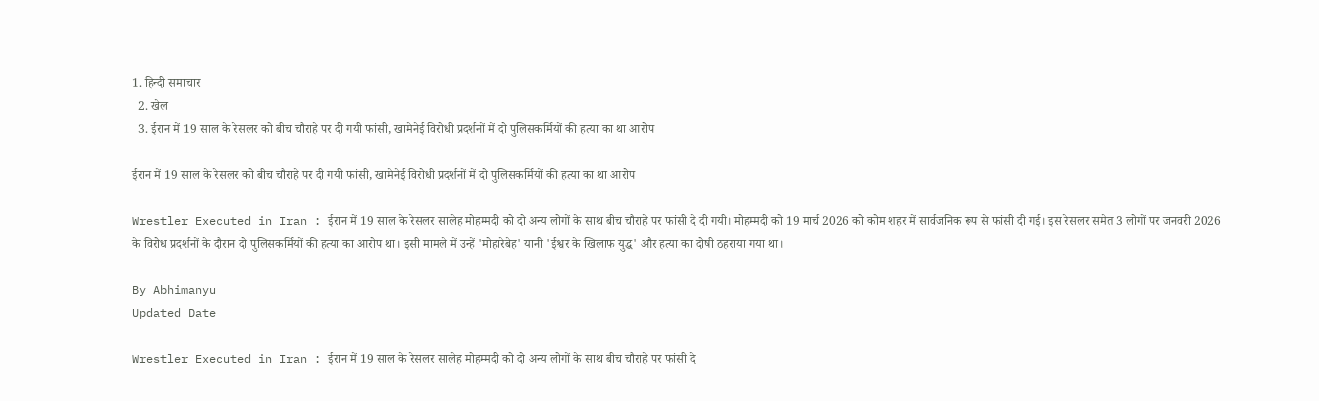1. हिन्दी समाचार
  2. खेल
  3. ईरान में 19 साल के रेसलर को बीच चौराहे पर दी गयी फांसी, खामेनेई विरोधी प्रदर्शनों में दो पुलिसकर्मियों की हत्या का था आरोप

ईरान में 19 साल के रेसलर को बीच चौराहे पर दी गयी फांसी, खामेनेई विरोधी प्रदर्शनों में दो पुलिसकर्मियों की हत्या का था आरोप

Wrestler Executed in Iran : ईरान में 19 साल के रेसलर सालेह मोहम्मदी को दो अन्य लोगों के साथ बीच चौराहे पर फांसी दे दी गयी। मोहम्मदी को 19 मार्च 2026 को कोम शहर में सार्वजनिक रूप से फांसी दी गई। इस रेसलर समेत 3 लोगों पर जनवरी 2026 के विरोध प्रदर्शनों के दौरान दो पुलिसकर्मियों की हत्या का आरोप था। इसी मामले में उन्हें 'मोहारेबेह' यानी 'ईश्वर के खिलाफ युद्ध' और हत्या का दोषी ठहराया गया था।

By Abhimanyu
Updated Date

Wrestler Executed in Iran : ईरान में 19 साल के रेसलर सालेह मोहम्मदी को दो अन्य लोगों के साथ बीच चौराहे पर फांसी दे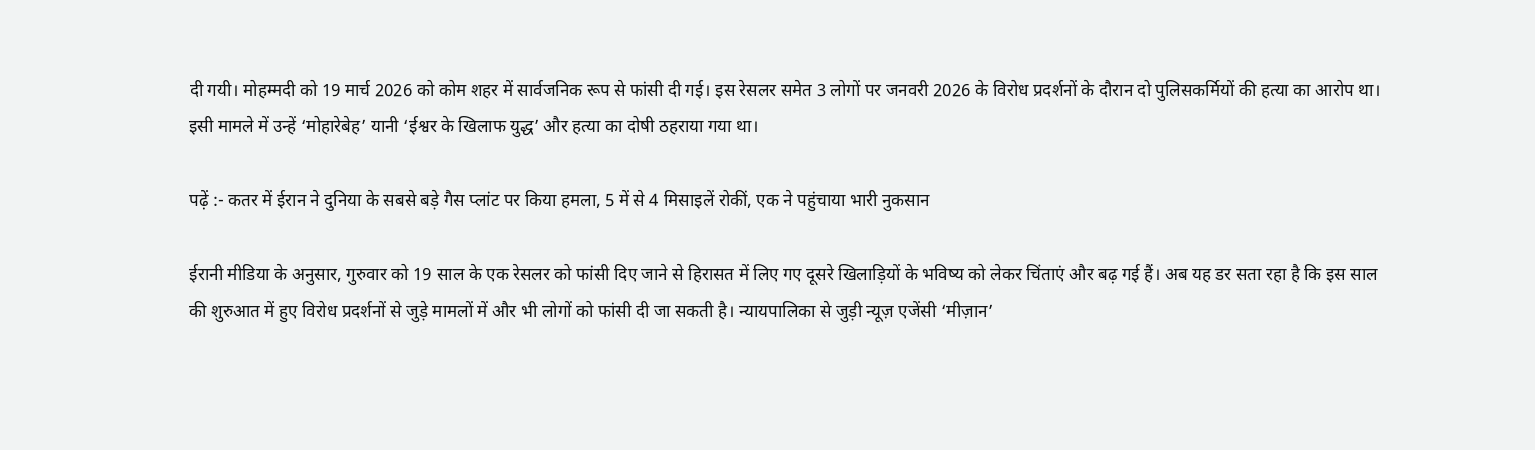दी गयी। मोहम्मदी को 19 मार्च 2026 को कोम शहर में सार्वजनिक रूप से फांसी दी गई। इस रेसलर समेत 3 लोगों पर जनवरी 2026 के विरोध प्रदर्शनों के दौरान दो पुलिसकर्मियों की हत्या का आरोप था। इसी मामले में उन्हें ‘मोहारेबेह’ यानी ‘ईश्वर के खिलाफ युद्ध’ और हत्या का दोषी ठहराया गया था।

पढ़ें :- कतर में ईरान ने दुनिया के सबसे बड़े गैस प्लांट पर किया हमला, 5 में से 4 मिसाइलें रोकीं, एक ने पहुंचाया भारी नुकसान

ईरानी मीडिया के अनुसार, गुरुवार को 19 साल के एक रेसलर को फांसी दिए जाने से हिरासत में लिए गए दूसरे खिलाड़ियों के भविष्य को लेकर चिंताएं और बढ़ गई हैं। अब यह डर सता रहा है कि इस साल की शुरुआत में हुए विरोध प्रदर्शनों से जुड़े मामलों में और भी लोगों को फांसी दी जा सकती है। न्यायपालिका से जुड़ी न्यूज़ एजेंसी ‘मीज़ान’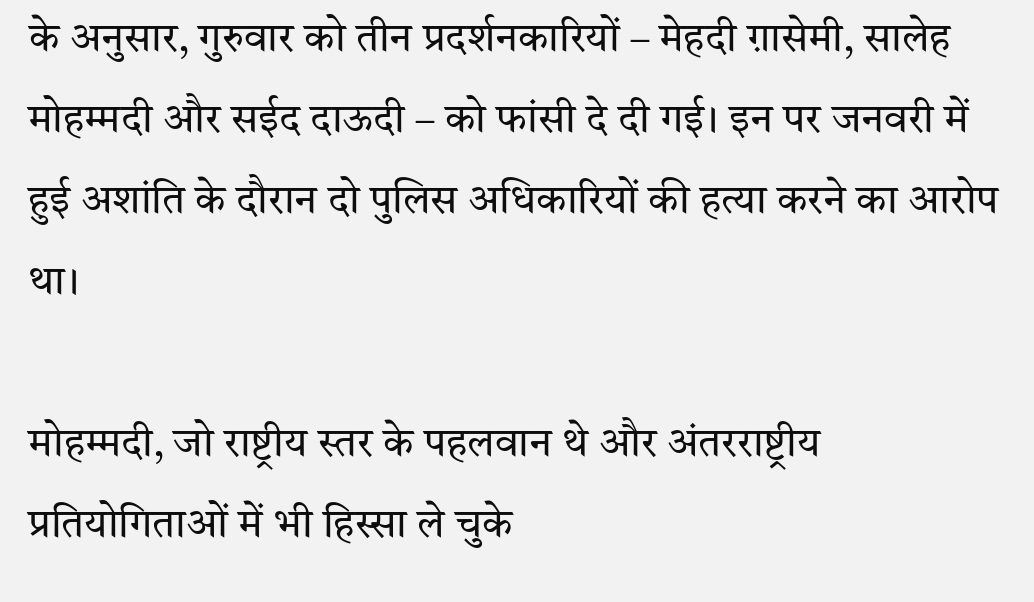के अनुसार, गुरुवार को तीन प्रदर्शनकारियों – मेहदी ग़ासेमी, सालेह मोहम्मदी और सईद दाऊदी – को फांसी दे दी गई। इन पर जनवरी में हुई अशांति के दौरान दो पुलिस अधिकारियों की हत्या करने का आरोप था।

मोहम्मदी, जो राष्ट्रीय स्तर के पहलवान थे और अंतरराष्ट्रीय प्रतियोगिताओं में भी हिस्सा ले चुके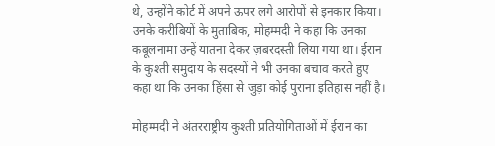थे, उन्होंने कोर्ट में अपने ऊपर लगे आरोपों से इनकार किया। उनके करीबियों के मुताबिक, मोहम्मदी ने कहा कि उनका कबूलनामा उन्हें यातना देकर ज़बरदस्ती लिया गया था। ईरान के कुश्ती समुदाय के सदस्यों ने भी उनका बचाव करते हुए कहा था कि उनका हिंसा से जुड़ा कोई पुराना इतिहास नहीं है।

मोहम्मदी ने अंतरराष्ट्रीय कुश्ती प्रतियोगिताओं में ईरान का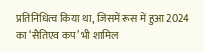प्रतिनिधित्व किया था, जिसमें रूस में हुआ 2024 का ‘सैतिएव कप’ भी शामिल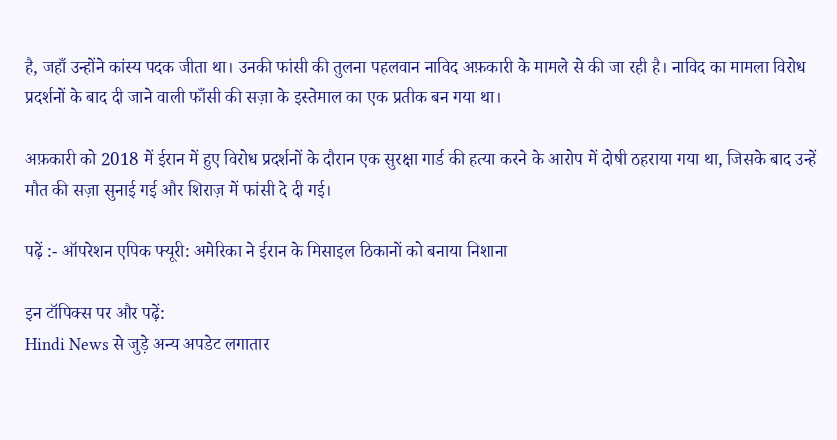है, जहाँ उन्होंने कांस्य पदक जीता था। उनकी फांसी की तुलना पहलवान नाविद अफ़कारी के मामले से की जा रही है। नाविद का मामला विरोध प्रदर्शनों के बाद दी जाने वाली फाँसी की सज़ा के इस्तेमाल का एक प्रतीक बन गया था।

अफ़कारी को 2018 में ईरान में हुए विरोध प्रदर्शनों के दौरान एक सुरक्षा गार्ड की हत्या करने के आरोप में दोषी ठहराया गया था, जिसके बाद उन्हें मौत की सज़ा सुनाई गई और शिराज़ में फांसी दे दी गई।

पढ़ें :- ऑपरेशन एपिक फ्यूरी: अमेरिका ने ईरान के मिसाइल ठिकानों को बनाया निशाना

इन टॉपिक्स पर और पढ़ें:
Hindi News से जुड़े अन्य अपडेट लगातार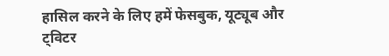हासिल करने के लिए हमें फेसबुक, यूट्यूब और ट्विटर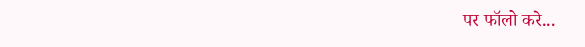पर फॉलो करे...